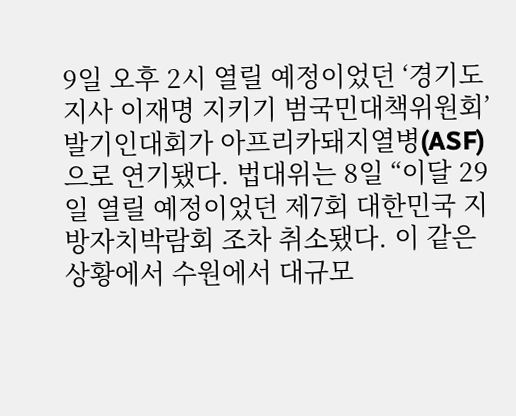9일 오후 2시 열릴 예정이었던 ‘경기도지사 이재명 지키기 범국민대책위원회’ 발기인대회가 아프리카돼지열병(ASF)으로 연기됐다. 법대위는 8일 “이달 29일 열릴 예정이었던 제7회 대한민국 지방자치박람회 조차 취소됐다. 이 같은 상황에서 수원에서 대규모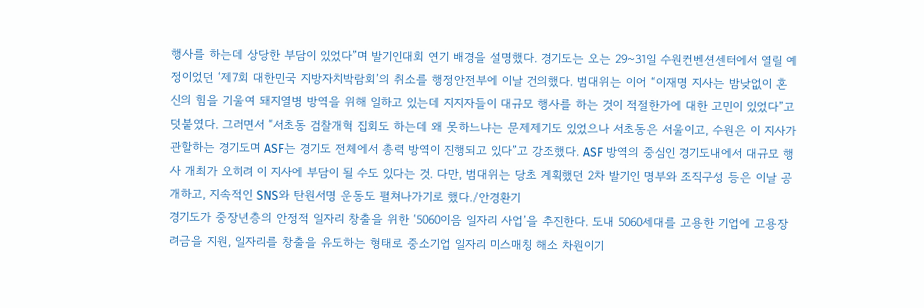행사를 하는데 상당한 부담이 있었다”며 발기인대회 연기 배경을 설명했다. 경기도는 오는 29~31일 수원컨벤션센터에서 열릴 예정이었던 ‘제7회 대한민국 지방자치박람회’의 취소를 행정안전부에 이날 건의했다. 범대위는 이어 “이재명 지사는 밤낮없이 혼신의 힘을 기울여 돼지열병 방역을 위해 일하고 있는데 지지자들이 대규모 행사를 하는 것이 적절한가에 대한 고민이 있었다”고 덧붙였다. 그러면서 “서초동 검찰개혁 집회도 하는데 왜 못하느냐는 문제제기도 있었으나 서초동은 서울이고, 수원은 이 지사가 관할하는 경기도며 ASF는 경기도 전체에서 총력 방역이 진행되고 있다”고 강조했다. ASF 방역의 중심인 경기도내에서 대규모 행사 개최가 오히려 이 지사에 부담이 될 수도 있다는 것. 다만, 범대위는 당초 계획했던 2차 발기인 명부와 조직구성 등은 이날 공개하고, 지속적인 SNS와 탄원서명 운동도 펼쳐나가기로 했다./안경환기
경기도가 중장년층의 안정적 일자리 창출을 위한 ‘5060이음 일자리 사업’을 추진한다. 도내 5060세대를 고용한 기업에 고용장려금을 지원, 일자리를 창출을 유도하는 형태로 중소기업 일자리 미스매칭 해소 차원이기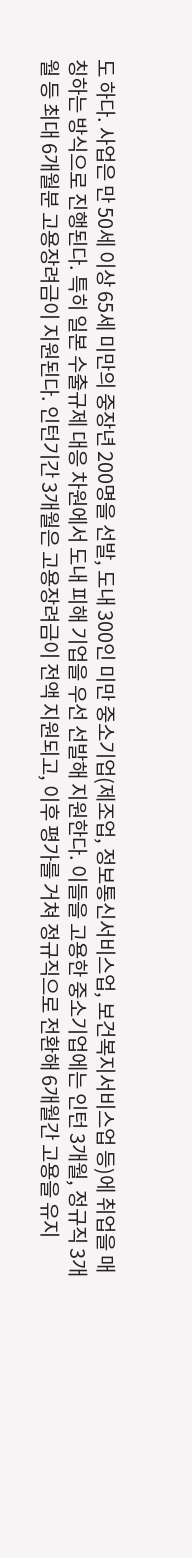도 하다. 사업은 만 50세 이상 65세 미만의 중장년 200명을 선발, 도내 300인 미만 중소기업(제조업, 정보통신서비스업, 보건복지서비스업 등)에 취업을 매칭하는 방식으로 진행된다. 특히 일본 수출규제 대응 차원에서 도내 피해 기업을 우선 선발해 지원한다. 이들을 고용한 중소기업에는 인턴 3개월, 정규직 3개월 등 최대 6개월분 고용장려금이 지원된다. 인턴기간 3개월은 고용장려금이 전액 지원되고, 이후 평가를 거쳐 정규직으로 전환해 6개월간 고용을 유지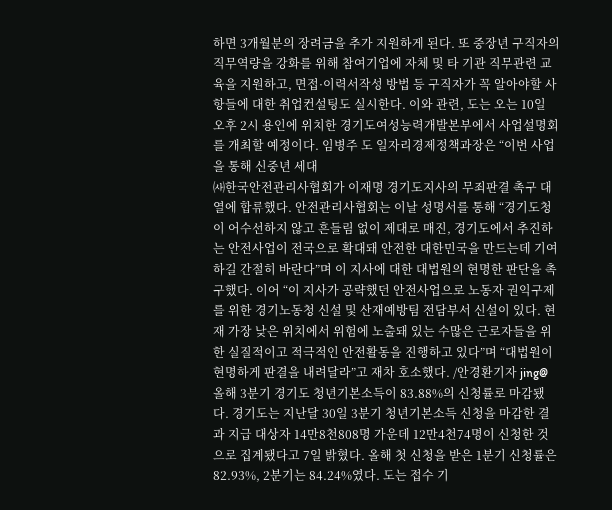하면 3개월분의 장려금을 추가 지원하게 된다. 또 중장년 구직자의 직무역량을 강화를 위해 참여기업에 자체 및 타 기관 직무관련 교육을 지원하고, 면접·이력서작성 방법 등 구직자가 꼭 알아야할 사항들에 대한 취업컨설팅도 실시한다. 이와 관련, 도는 오는 10일 오후 2시 용인에 위치한 경기도여성능력개발본부에서 사업설명회를 개최할 예정이다. 임병주 도 일자리경제정책과장은 “이번 사업을 통해 신중년 세대
㈔한국안전관리사협회가 이재명 경기도지사의 무죄판결 촉구 대열에 합류했다. 안전관리사협회는 이날 성명서를 통해 “경기도청이 어수선하지 않고 흔들림 없이 제대로 매진, 경기도에서 추진하는 안전사업이 전국으로 확대돼 안전한 대한민국을 만드는데 기여하길 간절히 바란다”며 이 지사에 대한 대법원의 현명한 판단을 촉구했다. 이어 “이 지사가 공략했던 안전사업으로 노동자 권익구제를 위한 경기노동청 신설 및 산재예방팀 전담부서 신설이 있다. 현재 가장 낮은 위치에서 위험에 노출돼 있는 수많은 근로자들을 위한 실질적이고 적극적인 안전활동을 진행하고 있다”며 “대법원이 현명하게 판결을 내려달라”고 재차 호소했다. /안경환기자 jing@
올해 3분기 경기도 청년기본소득이 83.88%의 신청률로 마감됐다. 경기도는 지난달 30일 3분기 청년기본소득 신청을 마감한 결과 지급 대상자 14만8천808명 가운데 12만4천74명이 신청한 것으로 집계됐다고 7일 밝혔다. 올해 첫 신청을 받은 1분기 신청률은 82.93%, 2분기는 84.24%였다. 도는 접수 기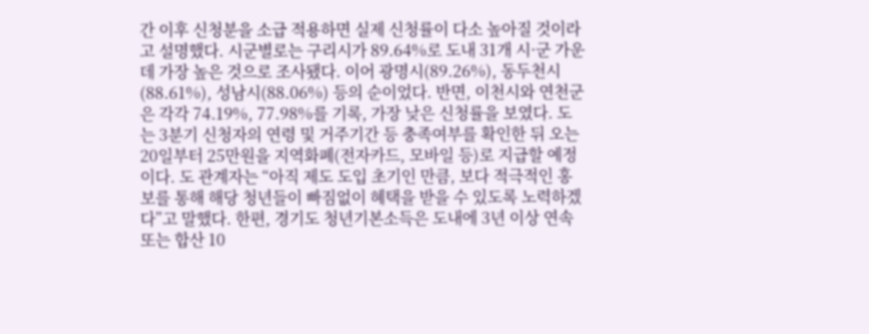간 이후 신청분을 소급 적용하면 실제 신청률이 다소 높아질 것이라고 설명했다. 시군별로는 구리시가 89.64%로 도내 31개 시·군 가운데 가장 높은 것으로 조사됐다. 이어 광명시(89.26%), 동두천시(88.61%), 성남시(88.06%) 등의 순이었다. 반면, 이천시와 연천군은 각각 74.19%, 77.98%를 기록, 가장 낮은 신청률을 보였다. 도는 3분기 신청자의 연령 및 거주기간 등 충족여부를 확인한 뒤 오는 20일부터 25만원을 지역화폐(전자카드, 모바일 등)로 지급할 예정이다. 도 관계자는 “아직 제도 도입 초기인 만큼, 보다 적극적인 홍보를 통해 해당 청년들이 빠짐없이 혜택을 받을 수 있도록 노력하겠다”고 말했다. 한편, 경기도 청년기본소득은 도내에 3년 이상 연속 또는 합산 10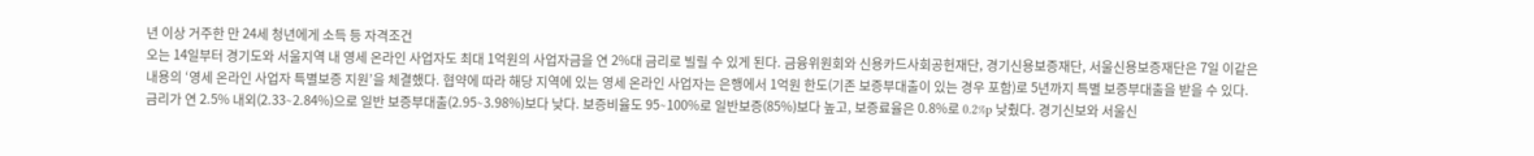년 이상 거주한 만 24세 청년에게 소득 등 자격조건
오는 14일부터 경기도와 서울지역 내 영세 온라인 사업자도 최대 1억원의 사업자금을 연 2%대 금리로 빌릴 수 있게 된다. 금융위원회와 신용카드사회공헌재단, 경기신용보증재단, 서울신용보증재단은 7일 이같은 내용의 ‘영세 온라인 사업자 특별보증 지원’을 체결했다. 협약에 따라 해당 지역에 있는 영세 온라인 사업자는 은행에서 1억원 한도(기존 보증부대출이 있는 경우 포함)로 5년까지 특별 보증부대출을 받을 수 있다. 금리가 연 2.5% 내외(2.33∼2.84%)으로 일반 보증부대출(2.95∼3.98%)보다 낮다. 보증비율도 95∼100%로 일반보증(85%)보다 높고, 보증료율은 0.8%로 0.2%p 낮췄다. 경기신보와 서울신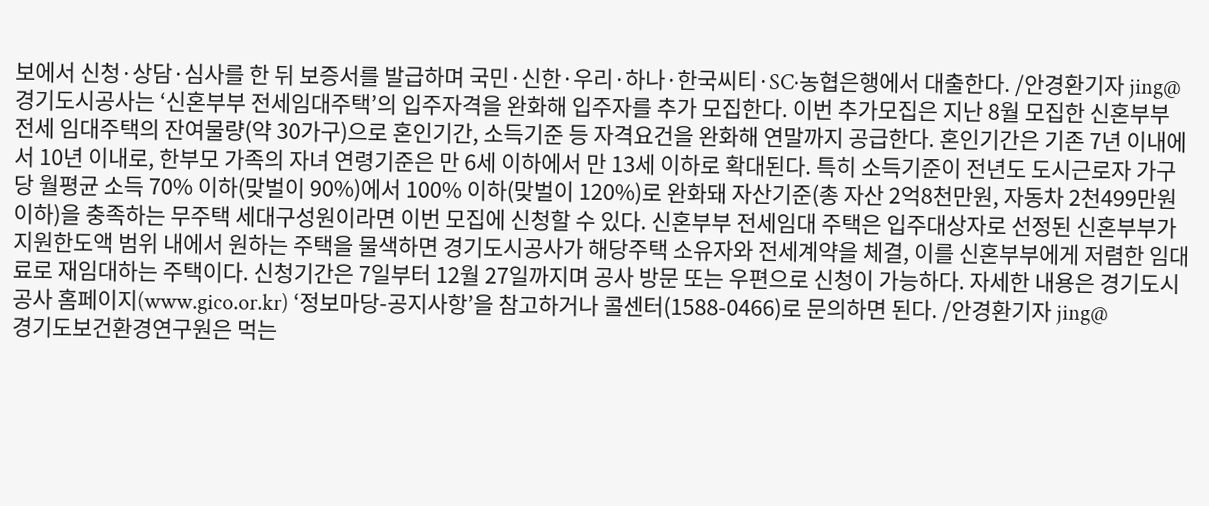보에서 신청·상담·심사를 한 뒤 보증서를 발급하며 국민·신한·우리·하나·한국씨티·SC·농협은행에서 대출한다. /안경환기자 jing@
경기도시공사는 ‘신혼부부 전세임대주택’의 입주자격을 완화해 입주자를 추가 모집한다. 이번 추가모집은 지난 8월 모집한 신혼부부 전세 임대주택의 잔여물량(약 30가구)으로 혼인기간, 소득기준 등 자격요건을 완화해 연말까지 공급한다. 혼인기간은 기존 7년 이내에서 10년 이내로, 한부모 가족의 자녀 연령기준은 만 6세 이하에서 만 13세 이하로 확대된다. 특히 소득기준이 전년도 도시근로자 가구당 월평균 소득 70% 이하(맞벌이 90%)에서 100% 이하(맞벌이 120%)로 완화돼 자산기준(총 자산 2억8천만원, 자동차 2천499만원 이하)을 충족하는 무주택 세대구성원이라면 이번 모집에 신청할 수 있다. 신혼부부 전세임대 주택은 입주대상자로 선정된 신혼부부가 지원한도액 범위 내에서 원하는 주택을 물색하면 경기도시공사가 해당주택 소유자와 전세계약을 체결, 이를 신혼부부에게 저렴한 임대료로 재임대하는 주택이다. 신청기간은 7일부터 12월 27일까지며 공사 방문 또는 우편으로 신청이 가능하다. 자세한 내용은 경기도시공사 홈페이지(www.gico.or.kr) ‘정보마당-공지사항’을 참고하거나 콜센터(1588-0466)로 문의하면 된다. /안경환기자 jing@
경기도보건환경연구원은 먹는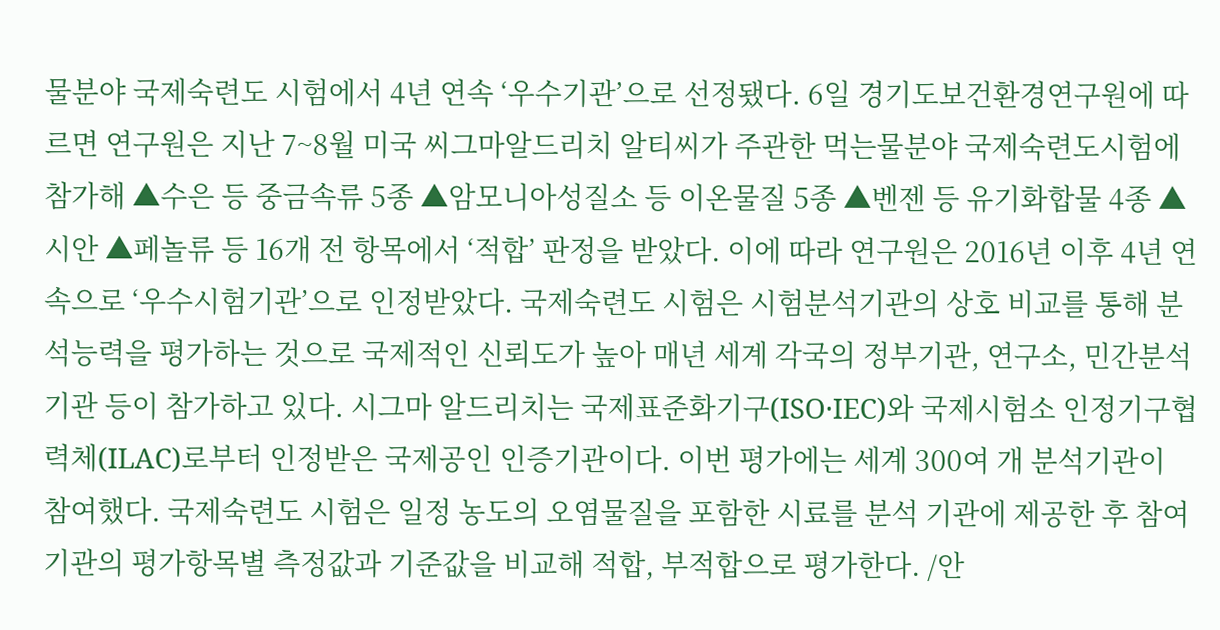물분야 국제숙련도 시험에서 4년 연속 ‘우수기관’으로 선정됐다. 6일 경기도보건환경연구원에 따르면 연구원은 지난 7~8월 미국 씨그마알드리치 알티씨가 주관한 먹는물분야 국제숙련도시험에 참가해 ▲수은 등 중금속류 5종 ▲암모니아성질소 등 이온물질 5종 ▲벤젠 등 유기화합물 4종 ▲시안 ▲페놀류 등 16개 전 항목에서 ‘적합’ 판정을 받았다. 이에 따라 연구원은 2016년 이후 4년 연속으로 ‘우수시험기관’으로 인정받았다. 국제숙련도 시험은 시험분석기관의 상호 비교를 통해 분석능력을 평가하는 것으로 국제적인 신뢰도가 높아 매년 세계 각국의 정부기관, 연구소, 민간분석기관 등이 참가하고 있다. 시그마 알드리치는 국제표준화기구(ISO·IEC)와 국제시험소 인정기구협력체(ILAC)로부터 인정받은 국제공인 인증기관이다. 이번 평가에는 세계 300여 개 분석기관이 참여했다. 국제숙련도 시험은 일정 농도의 오염물질을 포함한 시료를 분석 기관에 제공한 후 참여 기관의 평가항목별 측정값과 기준값을 비교해 적합, 부적합으로 평가한다. /안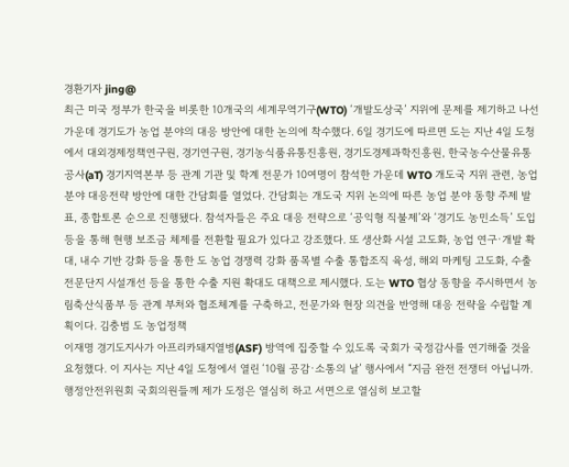경환기자 jing@
최근 미국 정부가 한국을 비롯한 10개국의 세계무역기구(WTO) ‘개발도상국’ 지위에 문제를 제기하고 나선 가운데 경기도가 농업 분야의 대응 방안에 대한 논의에 착수했다. 6일 경기도에 따르면 도는 지난 4일 도청에서 대외경제정책연구원, 경기연구원, 경기농식품유통진흥원, 경기도경제과학진흥원, 한국농수산물유통공사(aT) 경기지역본부 등 관계 기관 및 학계 전문가 10여명이 참석한 가운데 WTO 개도국 지위 관련, 농업분야 대응전략 방안에 대한 간담회를 열었다. 간담회는 개도국 지위 논의에 따른 농업 분야 동향 주제 발표, 종합토론 순으로 진행됐다. 참석자들은 주요 대응 전략으로 ‘공익형 직불제’와 ‘경기도 농민소득’ 도입 등을 통해 현행 보조금 체제를 전환할 필요가 있다고 강조했다. 또 생산화 시설 고도화, 농업 연구·개발 확대, 내수 기반 강화 등을 통한 도 농업 경쟁력 강화 품목별 수출 통합조직 육성, 해외 마케팅 고도화, 수출 전문단지 시설개선 등을 통한 수출 지원 확대도 대책으로 제시했다. 도는 WTO 협상 동향을 주시하면서 농림축산식품부 등 관계 부처와 협조체계를 구축하고, 전문가와 현장 의견을 반영해 대응 전략을 수립할 계획이다. 김충범 도 농업정책
이재명 경기도지사가 아프리카돼지열병(ASF) 방역에 집중할 수 있도록 국회가 국정감사를 연기해줄 것을 요청했다. 이 지사는 지난 4일 도청에서 열린 ‘10월 공감·소통의 날’ 행사에서 “지금 완전 전쟁터 아닙니까. 행정안전위원회 국회의원들께 제가 도정은 열심히 하고 서면으로 열심히 보고할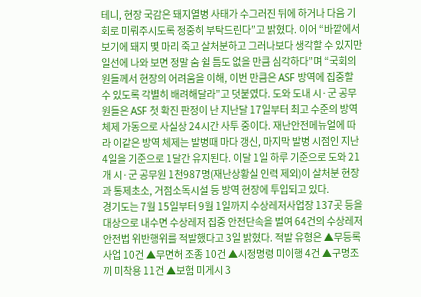테니, 현장 국감은 돼지열병 사태가 수그러진 뒤에 하거나 다음 기회로 미뤄주시도록 정중히 부탁드린다”고 밝혔다. 이어 “바깥에서 보기에 돼지 몇 마리 죽고 살처분하고 그러나보다 생각할 수 있지만 일선에 나와 보면 정말 숨 쉴 틈도 없을 만큼 심각하다”며 “국회의원들께서 현장의 어려움을 이해, 이번 만큼은 ASF 방역에 집중할 수 있도록 각별히 배려해달라”고 덧붙였다. 도와 도내 시·군 공무원들은 ASF 첫 확진 판정이 난 지난달 17일부터 최고 수준의 방역 체제 가동으로 사실상 24시간 사투 중이다. 재난안전메뉴얼에 따라 이같은 방역 체제는 발병때 마다 갱신, 마지막 발병 시점인 지난 4일을 기준으로 1달간 유지된다. 이달 1일 하루 기준으로 도와 21개 시·군 공무원 1천987명(재난상황실 인력 제외)이 살처분 현장과 통제초소, 거점소독시설 등 방역 현장에 투입되고 있다.
경기도는 7월 15일부터 9월 1일까지 수상레저사업장 137곳 등을 대상으로 내수면 수상레저 집중 안전단속을 벌여 64건의 수상레저안전법 위반행위를 적발했다고 3일 밝혔다. 적발 유형은 ▲무등록 사업 10건 ▲무면허 조종 10건 ▲시정명령 미이행 4건 ▲구명조끼 미착용 11건 ▲보험 미게시 3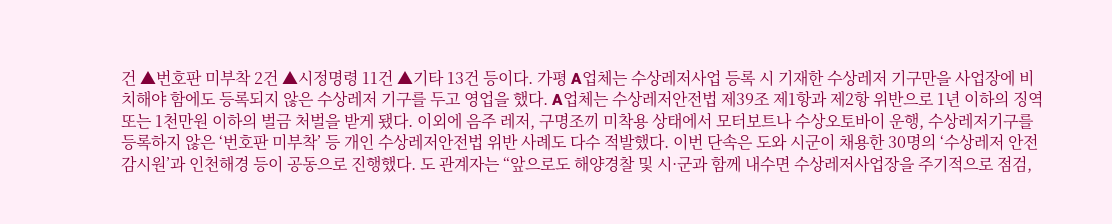건 ▲번호판 미부착 2건 ▲시정명령 11건 ▲기타 13건 등이다. 가평 A업체는 수상레저사업 등록 시 기재한 수상레저 기구만을 사업장에 비치해야 함에도 등록되지 않은 수상레저 기구를 두고 영업을 했다. A업체는 수상레저안전법 제39조 제1항과 제2항 위반으로 1년 이하의 징역 또는 1천만원 이하의 벌금 처벌을 받게 됐다. 이외에 음주 레저, 구명조끼 미착용 상태에서 모터보트나 수상오토바이 운행, 수상레저기구를 등록하지 않은 ‘번호판 미부착’ 등 개인 수상레저안전법 위반 사례도 다수 적발했다. 이번 단속은 도와 시군이 채용한 30명의 ‘수상레저 안전감시원’과 인천해경 등이 공동으로 진행했다. 도 관계자는 “앞으로도 해양경찰 및 시·군과 함께 내수면 수상레저사업장을 주기적으로 점검,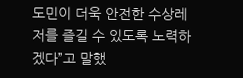도민이 더욱 안전한 수상레저를 즐길 수 있도록 노력하겠다”고 말했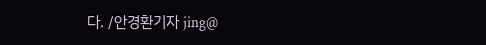다. /안경환기자 jing@